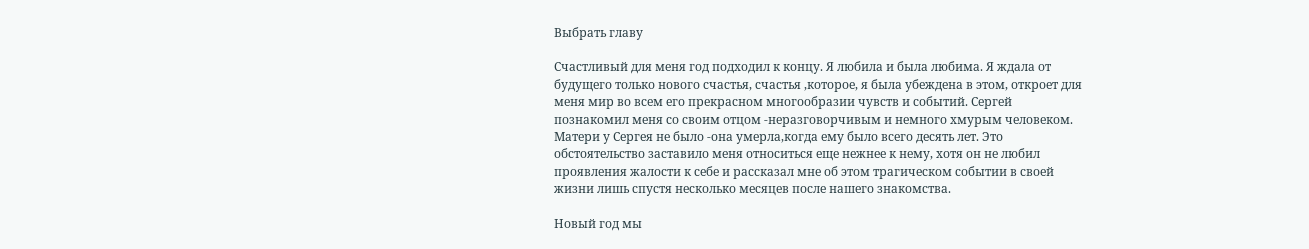Выбрать главу

Счастливый для меня год подходил к концу. Я любила и была любима. Я ждала от будущего только нового счастья, счастья ,которое, я была убеждена в этом, откроет для меня мир во всем его прекрасном многообразии чувств и событий. Сергей познакомил меня со своим отцом -неразговорчивым и немного хмурым человеком. Матери у Сергея не было -она умерла,когда ему было всего десять лет. Это обстоятельство заставило меня относиться еще нежнее к нему, хотя он не любил проявления жалости к себе и рассказал мне об этом трагическом событии в своей жизни лишь спустя несколько месяцев после нашего знакомства.

Новый год мы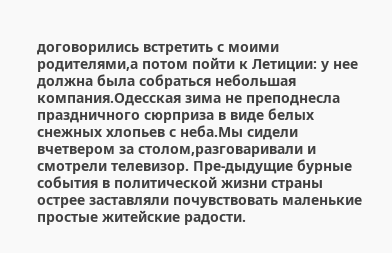договорились встретить с моими родителями,а потом пойти к Летиции: у нее должна была собраться небольшая компания.Одесская зима не преподнесла праздничного сюрприза в виде белых снежных хлопьев с неба.Мы сидели вчетвером за столом,разговаривали и смотрели телевизор. Пре-дыдущие бурные события в политической жизни страны острее заставляли почувствовать маленькие простые житейские радости.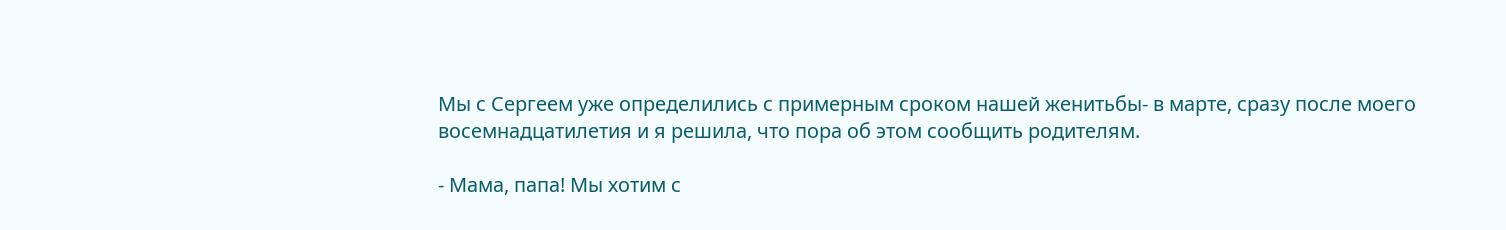Мы с Сергеем уже определились с примерным сроком нашей женитьбы- в марте, сразу после моего восемнадцатилетия и я решила, что пора об этом сообщить родителям.

- Мама, папа! Мы хотим с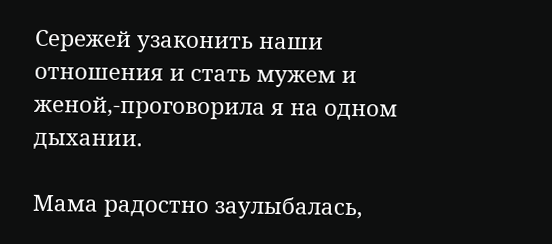Сережей узаконить наши отношения и стать мужем и женой,-проговорила я на одном дыхании.

Мама радостно заулыбалась,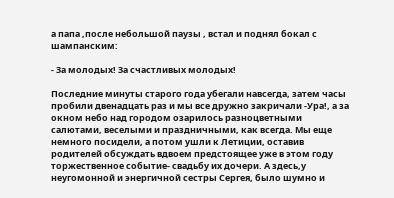а папа ,после небольшой паузы , встал и поднял бокал с шампанским:

- За молодых! За счастливых молодых!

Последние минуты старого года убегали навсегда, затем часы пробили двенадцать раз и мы все дружно закричали -Ура!, а за окном небо над городом озарилось разноцветными салютами, веселыми и праздничными, как всегда. Мы еще немного посидели, а потом ушли к Летиции, оставив родителей обсуждать вдвоем предстоящее уже в этом году торжественное событие- свадьбу их дочери. А здесь,у неугомонной и энергичной сестры Сергея, было шумно и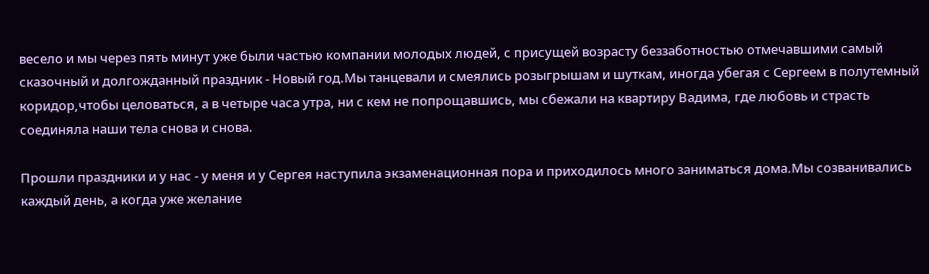весело и мы через пять минут уже были частью компании молодых людей, с присущей возрасту беззаботностью отмечавшими самый сказочный и долгожданный праздник - Новый год.Мы танцевали и смеялись розыгрышам и шуткам, иногда убегая с Сергеем в полутемный коридор,чтобы целоваться, а в четыре часа утра, ни с кем не попрощавшись, мы сбежали на квартиру Вадима, где любовь и страсть соединяла наши тела снова и снова.

Прошли праздники и у нас - у меня и у Сергея наступила экзаменационная пора и приходилось много заниматься дома.Мы созванивались каждый день, а когда уже желание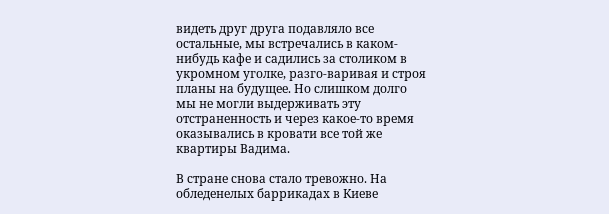видеть друг друга подавляло все остальные, мы встречались в каком-нибудь кафе и садились за столиком в укромном уголке, разго-варивая и строя планы на будущее. Но слишком долго мы не могли выдерживать эту отстраненность и через какое-то время оказывались в кровати все той же квартиры Вадима.

В стране снова стало тревожно. На обледенелых баррикадах в Киеве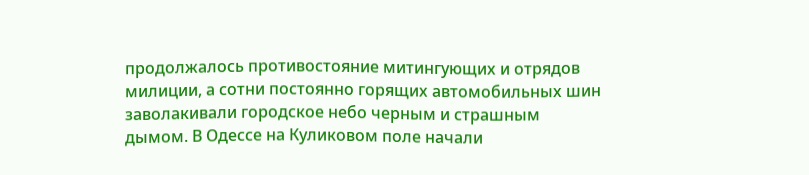продолжалось противостояние митингующих и отрядов милиции, а сотни постоянно горящих автомобильных шин заволакивали городское небо черным и страшным дымом. В Одессе на Куликовом поле начали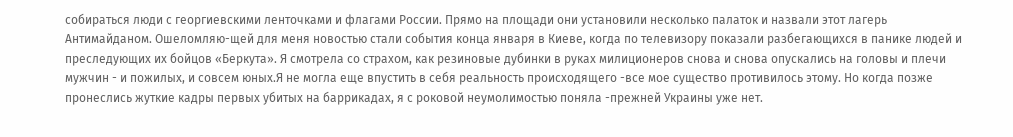собираться люди с георгиевскими ленточками и флагами России. Прямо на площади они установили несколько палаток и назвали этот лагерь Антимайданом. Ошеломляю-щей для меня новостью стали события конца января в Киеве, когда по телевизору показали разбегающихся в панике людей и преследующих их бойцов «Беркута». Я смотрела со страхом, как резиновые дубинки в руках милиционеров снова и снова опускались на головы и плечи мужчин - и пожилых, и совсем юных.Я не могла еще впустить в себя реальность происходящего -все мое существо противилось этому. Но когда позже пронеслись жуткие кадры первых убитых на баррикадах, я с роковой неумолимостью поняла -прежней Украины уже нет.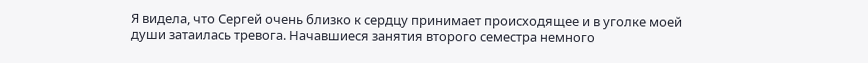Я видела, что Сергей очень близко к сердцу принимает происходящее и в уголке моей души затаилась тревога. Начавшиеся занятия второго семестра немного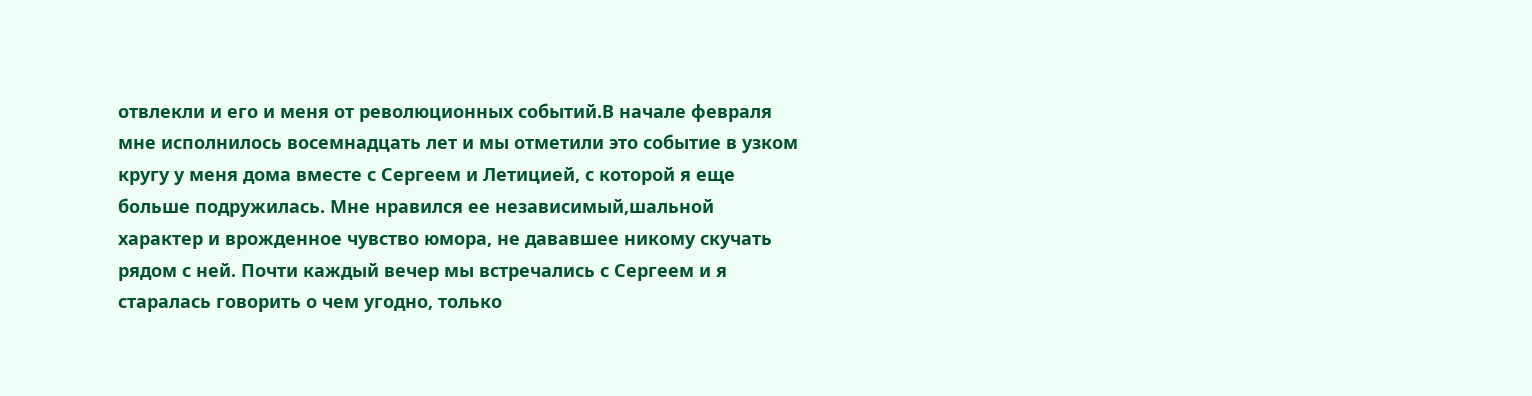отвлекли и его и меня от революционных событий.В начале февраля мне исполнилось восемнадцать лет и мы отметили это событие в узком кругу у меня дома вместе с Сергеем и Летицией, с которой я еще больше подружилась. Мне нравился ее независимый,шальной характер и врожденное чувство юмора, не дававшее никому скучать рядом с ней. Почти каждый вечер мы встречались с Сергеем и я старалась говорить о чем угодно, только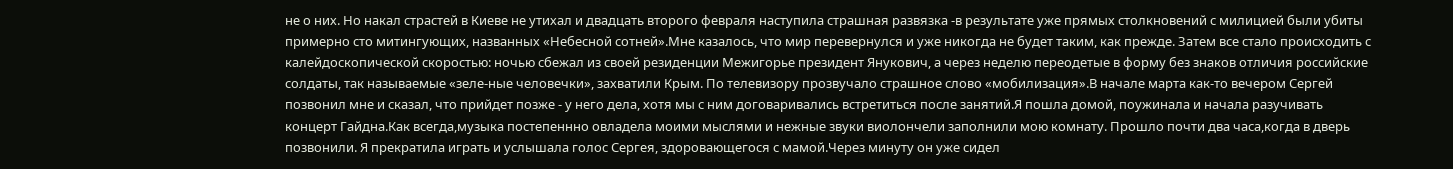не о них. Но накал страстей в Киеве не утихал и двадцать второго февраля наступила страшная развязка -в результате уже прямых столкновений с милицией были убиты примерно сто митингующих, названных «Небесной сотней».Мне казалось, что мир перевернулся и уже никогда не будет таким, как прежде. Затем все стало происходить с калейдоскопической скоростью: ночью сбежал из своей резиденции Межигорье президент Янукович, а через неделю переодетые в форму без знаков отличия российские солдаты, так называемые «зеле-ные человечки», захватили Крым. По телевизору прозвучало страшное слово «мобилизация».В начале марта как-то вечером Сергей позвонил мне и сказал, что прийдет позже - у него дела, хотя мы с ним договаривались встретиться после занятий.Я пошла домой, поужинала и начала разучивать концерт Гайдна.Как всегда,музыка постепеннно овладела моими мыслями и нежные звуки виолончели заполнили мою комнату. Прошло почти два часа,когда в дверь позвонили. Я прекратила играть и услышала голос Сергея, здоровающегося с мамой.Через минуту он уже сидел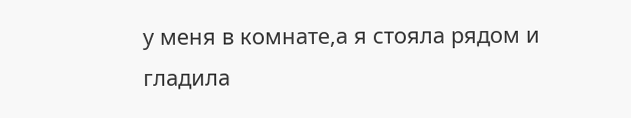у меня в комнате,а я стояла рядом и гладила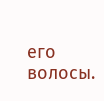его волосы.